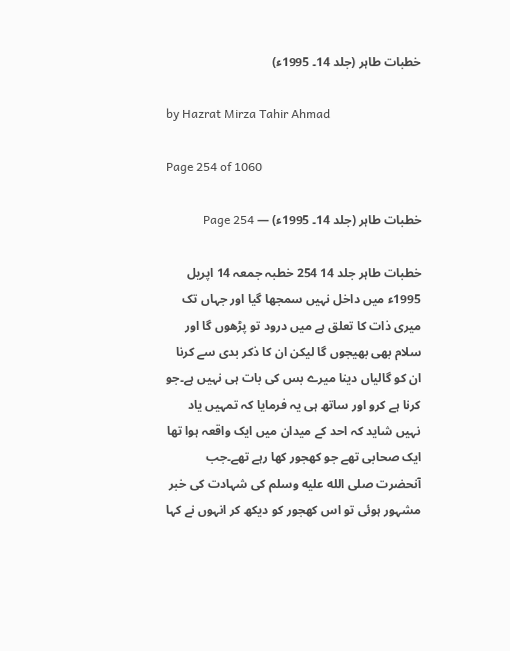خطبات طاہر (جلد 14۔ 1995ء)

by Hazrat Mirza Tahir Ahmad

Page 254 of 1060

خطبات طاہر (جلد 14۔ 1995ء) — Page 254

خطبات طاہر جلد 14 254 خطبہ جمعہ 14 اپریل 1995ء میں داخل نہیں سمجھا گیا اور جہاں تک میری ذات کا تعلق ہے میں درود تو پڑھوں گا اور سلام بھی بھیجوں گا لیکن ان کا ذکر بدی سے کرنا ان کو گالیاں دینا میرے بس کی بات ہی نہیں ہے۔جو کرنا ہے کرو اور ساتھ ہی یہ فرمایا کہ تمہیں یاد نہیں شاید کہ احد کے میدان میں ایک واقعہ ہوا تھا ایک صحابی تھے جو کھجور کھا رہے تھے۔جب آنحضرت صلى الله عليه وسلم کی شہادت کی خبر مشہور ہوئی تو اس کھجور کو دیکھ کر انہوں نے کہا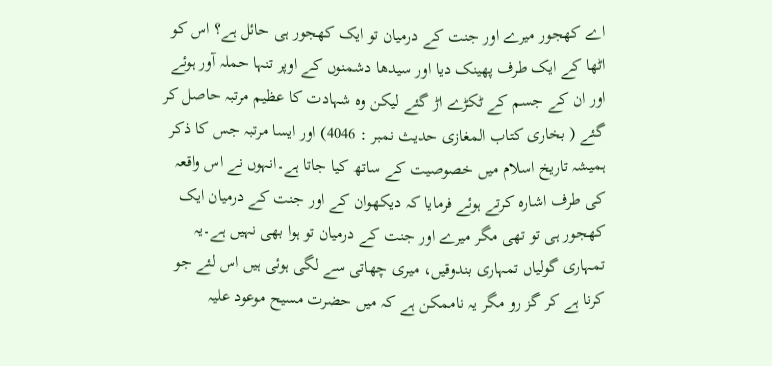اے کھجور میرے اور جنت کے درمیان تو ایک کھجور ہی حائل ہے؟ اس کو اٹھا کے ایک طرف پھینک دیا اور سیدھا دشمنوں کے اوپر تنہا حملہ آور ہوئے اور ان کے جسم کے ٹکڑے اڑ گئے لیکن وہ شہادت کا عظیم مرتبہ حاصل کر گئے ( بخاری کتاب المغازی حدیث نمبر : 4046) اور ایسا مرتبہ جس کا ذکر ہمیشہ تاریخ اسلام میں خصوصیت کے ساتھ کیا جاتا ہے۔انہوں نے اس واقعہ کی طرف اشارہ کرتے ہوئے فرمایا کہ دیکھوان کے اور جنت کے درمیان ایک کھجور ہی تو تھی مگر میرے اور جنت کے درمیان تو ہوا بھی نہیں ہے۔یہ تمہاری گولیاں تمہاری بندوقیں، میری چھاتی سے لگی ہوئی ہیں اس لئے جو کرنا ہے کر گز رو مگر یہ ناممکن ہے کہ میں حضرت مسیح موعود علیہ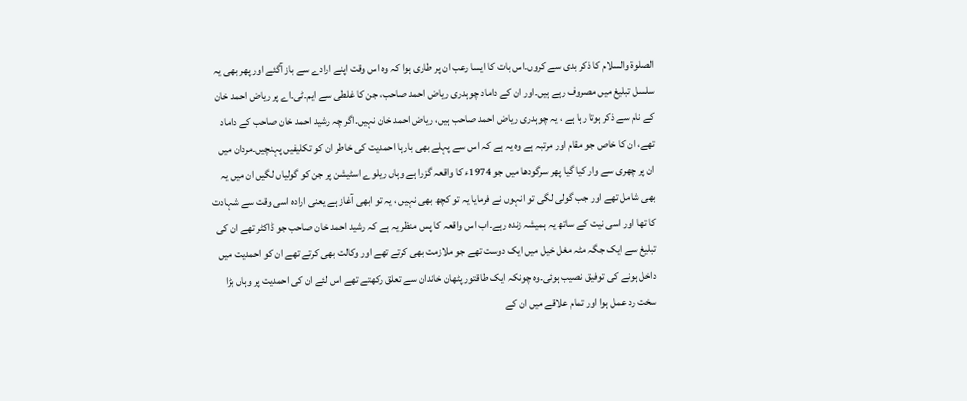الصلوۃ والسلام کا ذکر بدی سے کروں۔اس بات کا ایسا رعب ان پر طاری ہوا کہ وہ اس وقت اپنے ارادے سے باز آگئے اور پھر بھی یہ سلسل تبلیغ میں مصروف رہے ہیں۔اور ان کے داماد چوہدری ریاض احمد صاحب، جن کا غلطی سے ایم۔ٹی۔اے پر ریاض احمد خان کے نام سے ذکر ہوتا رہا ہے ، یہ چوہدری ریاض احمد صاحب ہیں، ریاض احمد خان نہیں۔اگر چہ رشید احمد خان صاحب کے داماد تھے، ان کا خاص جو مقام اور مرتبہ ہے وہ یہ ہے کہ اس سے پہلے بھی بارہا احمدیت کی خاطر ان کو تکلیفیں پہنچیں۔مردان میں ان پر چھری سے وار کیا گیا پھر سرگودھا میں جو 1974ء کا واقعہ گزرا ہے وہاں ریلوے اسٹیشن پر جن کو گولیاں لگیں ان میں یہ بھی شامل تھے اور جب گولی لگی تو انہوں نے فرمایا یہ تو کچھ بھی نہیں ، یہ تو ابھی آغاز ہے یعنی ارادہ اسی وقت سے شہادت کا تھا اور اسی نیت کے ساتھ یہ ہمیشہ زندہ رہے۔اب اس واقعہ کا پس منظر یہ ہے کہ رشید احمد خان صاحب جو ڈاکٹر تھے ان کی تبلیغ سے ایک جگہ مٹہ مغل خیل میں ایک دوست تھے جو ملازمت بھی کرتے تھے اور وکالت بھی کرتے تھے ان کو احمدیت میں داخل ہونے کی توفیق نصیب ہوئی۔وہ چونکہ ایک طاقتور پٹھان خاندان سے تعلق رکھتے تھے اس لئے ان کی احمدیت پر وہاں بڑا سخت رد عمل ہوا اور تمام علاقے میں ان کے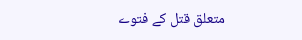متعلق قتل کے فتوے